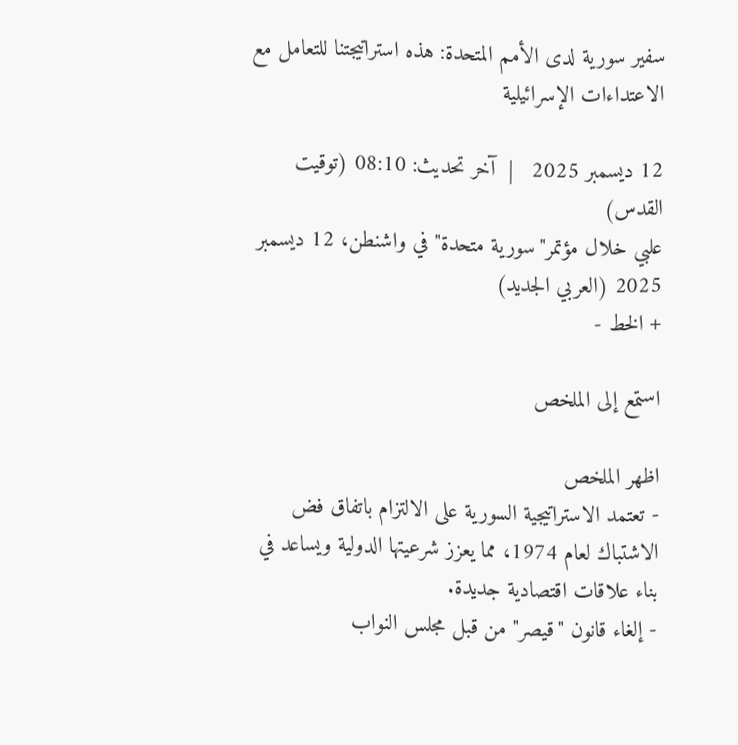سفير سورية لدى الأمم المتحدة: هذه استراتيجتنا للتعامل مع الاعتداءات الإسرائيلية

12 ديسمبر 2025   |  آخر تحديث: 08:10 (توقيت القدس)
علبي خلال مؤتمر"سورية متحدة" في واشنطن، 12 ديسمبر 2025 (العربي الجديد)
+ الخط -

استمع إلى الملخص

اظهر الملخص
- تعتمد الاستراتيجية السورية على الالتزام باتفاق فض الاشتباك لعام 1974، مما يعزز شرعيتها الدولية ويساعد في بناء علاقات اقتصادية جديدة.
- إلغاء قانون "قيصر" من قبل مجلس النواب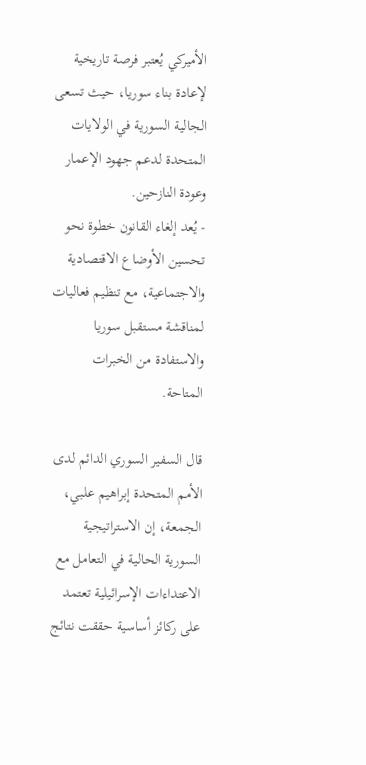الأميركي يُعتبر فرصة تاريخية لإعادة بناء سوريا، حيث تسعى الجالية السورية في الولايات المتحدة لدعم جهود الإعمار وعودة النازحين.
- يُعد إلغاء القانون خطوة نحو تحسين الأوضاع الاقتصادية والاجتماعية، مع تنظيم فعاليات لمناقشة مستقبل سوريا والاستفادة من الخبرات المتاحة.

قال السفير السوري الدائم لدى الأمم المتحدة إبراهيم علبي، الجمعة، إن الاستراتيجية السورية الحالية في التعامل مع الاعتداءات الإسرائيلية تعتمد على ركائز أساسية حققت نتائج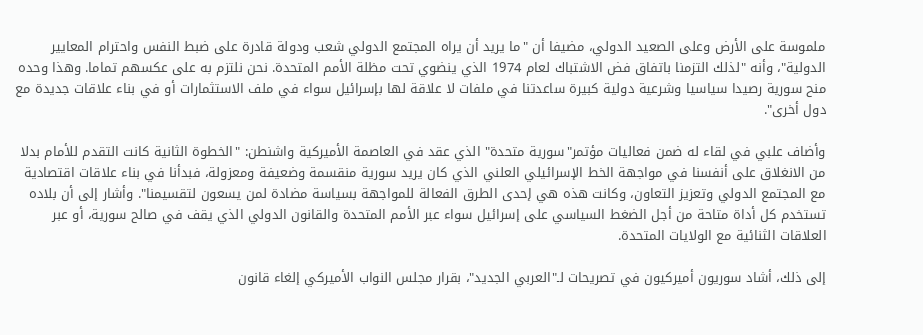ملموسة على الأرض وعلى الصعيد الدولي، مضيفا أن "ما يريد أن يراه المجتمع الدولي شعب ودولة قادرة على ضبط النفس واحترام المعايير الدولية"، وأنه "لذلك التزمنا باتفاق فض الاشتباك لعام 1974 الذي ينضوي تحت مظلة الأمم المتحدة. نحن نلتزم به على عكسهم تماما. وهذا وحده منح سورية رصيدا سياسيا وشرعية دولية كبيرة ساعدتنا في ملفات لا علاقة لها بإسرائيل سواء في ملف الاستثمارات أو في بناء علاقات جديدة مع دول أخرى".

وأضاف علبي في لقاء له ضمن فعاليات مؤتمر"سورية متحدة" الذي عقد في العاصمة الأميركية واشنطن: "الخطوة الثانية كانت التقدم للأمام بدلا من الانغلاق على أنفسنا في مواجهة الخط الإسرائيلي العلني الذي كان يريد سورية منقسمة وضعيفة ومعزولة، فبدأنا في بناء علاقات اقتصادية مع المجتمع الدولي وتعزيز التعاون، وكانت هذه هي إحدى الطرق الفعالة للمواجهة بسياسة مضادة لمن يسعون لتقسيمنا". وأشار إلى أن بلاده تستخدم كل أداة متاحة من أجل الضغط السياسي على إسرائيل سواء عبر الأمم المتحدة والقانون الدولي الذي يقف في صالح سورية، أو عبر العلاقات الثنائية مع الولايات المتحدة.

إلى ذلك، أشاد سوريون أميركيون في تصريحات لـ"العربي الجديد"، بقرار مجلس النواب الأميركي إلغاء قانون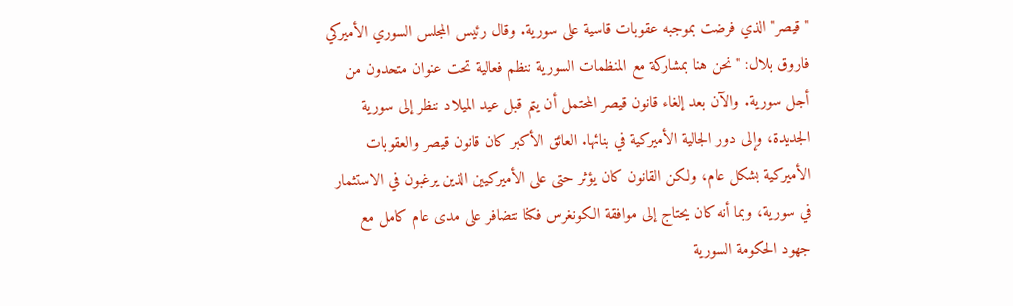"قيصر" الذي فرضت بموجبه عقوبات قاسية على سورية. وقال رئيس المجلس السوري الأميركي فاروق بلال: "نحن هنا بمشاركة مع المنظمات السورية ننظم فعالية تحت عنوان متحدون من أجل سورية. والآن بعد إلغاء قانون قيصر المحتمل أن يتم قبل عيد الميلاد ننظر إلى سورية الجديدة، وإلى دور الجالية الأميركية في بنائها. العائق الأكبر كان قانون قيصر والعقوبات الأميركية بشكل عام، ولكن القانون كان يؤثر حتى على الأميركيين الذين يرغبون في الاستثمار في سورية، وبما أنه كان يحتاج إلى موافقة الكونغرس فكنا نتضافر على مدى عام كامل مع جهود الحكومة السورية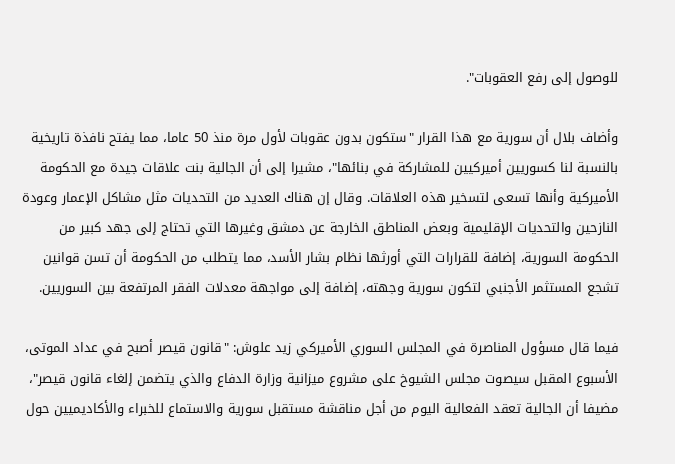للوصول إلى رفع العقوبات".

وأضاف بلال أن سورية مع هذا القرار "ستكون بدون عقوبات لأول مرة منذ 50 عاما، مما يفتح نافذة تاريخية بالنسبة لنا كسوريين أميركيين للمشاركة في بنائها"، مشيرا إلى أن الجالية بنت علاقات جيدة مع الحكومة الأميركية وأنها تسعى لتسخير هذه العلاقات. وقال إن هناك العديد من التحديات مثل مشاكل الإعمار وعودة النازحين والتحديات الإقليمية وبعض المناطق الخارجة عن دمشق وغيرها التي تحتاج إلى جهد كبير من الحكومة السورية، إضافة للقرارات التي أورثها نظام بشار الأسد، مما يتطلب من الحكومة أن تسن قوانين تشجع المستثمر الأجنبي لتكون سورية وجهته، إضافة إلى مواجهة معدلات الفقر المرتفعة بين السوريين.

فيما قال مسؤول المناصرة في المجلس السوري الأميركي زيد علوش: "قانون قيصر أصبح في عداد الموتى، الأسبوع المقبل سيصوت مجلس الشيوخ على مشروع ميزانية وزارة الدفاع والذي يتضمن إلغاء قانون قيصر"، مضيفا أن الجالية تعقد الفعالية اليوم من أجل مناقشة مستقبل سورية والاستماع للخبراء والأكاديميين حول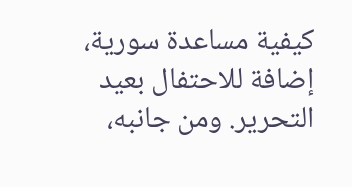كيفية مساعدة سورية، إضافة للاحتفال بعيد التحرير. ومن جانبه،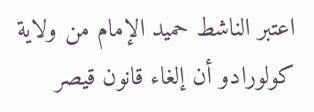اعتبر الناشط حميد الإمام من ولاية كولورادو أن إلغاء قانون قيصر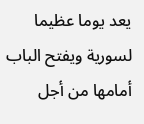يعد يوما عظيما لسورية ويفتح الباب أمامها من أجل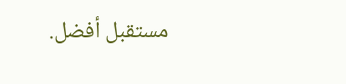مستقبل أفضل.